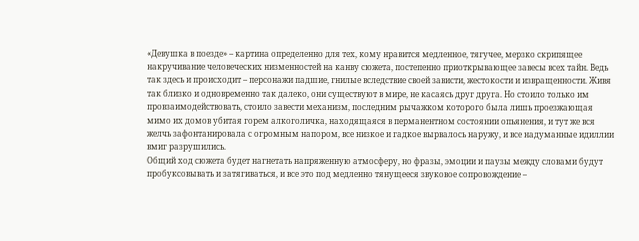«Девушка в поезде» – картина определенно для тех, кому нравится медленное, тягучее, мерзко скрипящее накручивание человеческих низменностей на канву сюжета, постепенно приоткрывающее завесы всех тайн. Ведь так здесь и происходит – персонажи падшие, гнилые вследствие своей зависти, жестокости и извращенности. Живя так близко и одновременно так далеко, они существуют в мире, не касаясь друг друга. Но стоило только им провзаимодействовать, стоило завести механизм, последним рычажком которого была лишь проезжающая мимо их домов убитая горем алкоголичка, находящаяся в перманентном состоянии опьянения, и тут же вся желчь зафонтанировала с огромным напором, все низкое и гадкое вырвалось наружу, и все надуманные идиллии вмиг разрушились.
Общий ход сюжета будет нагнетать напряженную атмосферу, но фразы, эмоции и паузы между словами будут пробуксовывать и затягиваться, и все это под медленно тянущееся звуковое сопровождение –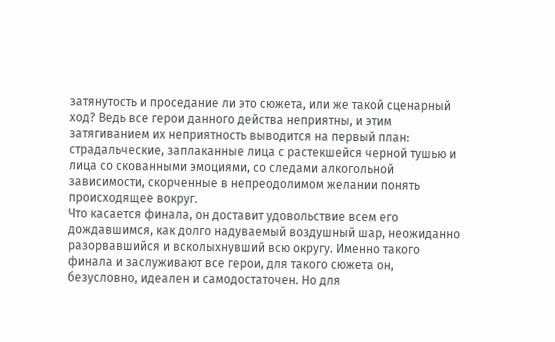затянутость и проседание ли это сюжета, или же такой сценарный ход? Ведь все герои данного действа неприятны, и этим затягиванием их неприятность выводится на первый план: страдальческие, заплаканные лица с растекшейся черной тушью и лица со скованными эмоциями, со следами алкогольной зависимости, скорченные в непреодолимом желании понять происходящее вокруг.
Что касается финала, он доставит удовольствие всем его дождавшимся, как долго надуваемый воздушный шар, неожиданно разорвавшийся и всколыхнувший всю округу. Именно такого финала и заслуживают все герои, для такого сюжета он, безусловно, идеален и самодостаточен. Но для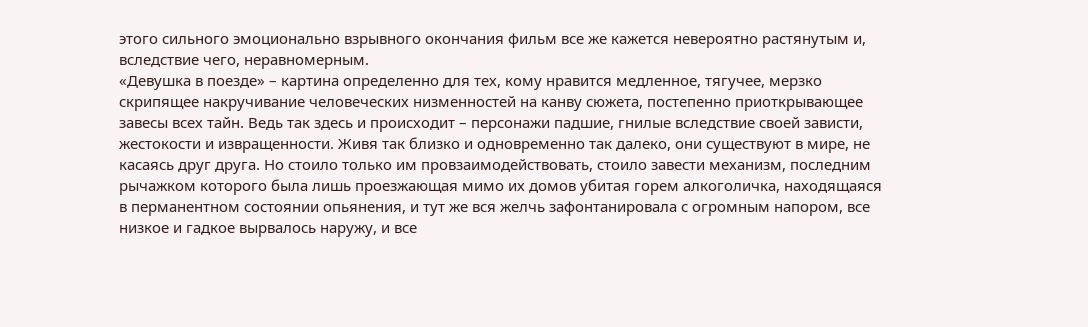этого сильного эмоционально взрывного окончания фильм все же кажется невероятно растянутым и, вследствие чего, неравномерным.
«Девушка в поезде» – картина определенно для тех, кому нравится медленное, тягучее, мерзко скрипящее накручивание человеческих низменностей на канву сюжета, постепенно приоткрывающее завесы всех тайн. Ведь так здесь и происходит – персонажи падшие, гнилые вследствие своей зависти, жестокости и извращенности. Живя так близко и одновременно так далеко, они существуют в мире, не касаясь друг друга. Но стоило только им провзаимодействовать, стоило завести механизм, последним рычажком которого была лишь проезжающая мимо их домов убитая горем алкоголичка, находящаяся в перманентном состоянии опьянения, и тут же вся желчь зафонтанировала с огромным напором, все низкое и гадкое вырвалось наружу, и все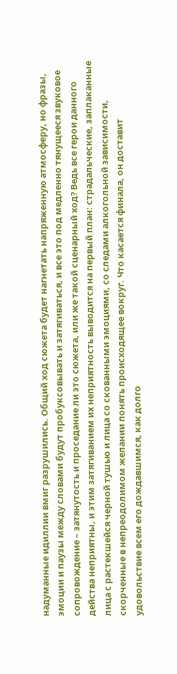надуманные идиллии вмиг разрушились. Общий ход сюжета будет нагнетать напряженную атмосферу, но фразы, эмоции и паузы между словами будут пробуксовывать и затягиваться, и все это под медленно тянущееся звуковое сопровождение – затянутость и проседание ли это сюжета, или же такой сценарный ход? Ведь все герои данного действа неприятны, и этим затягиванием их неприятность выводится на первый план: страдальческие, заплаканные лица с растекшейся черной тушью и лица со скованными эмоциями, со следами алкогольной зависимости, скорченные в непреодолимом желании понять происходящее вокруг. Что касается финала, он доставит удовольствие всем его дождавшимся, как долго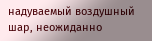надуваемый воздушный шар, неожиданно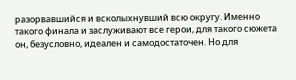разорвавшийся и всколыхнувший всю округу. Именно такого финала и заслуживают все герои, для такого сюжета он, безусловно, идеален и самодостаточен. Но для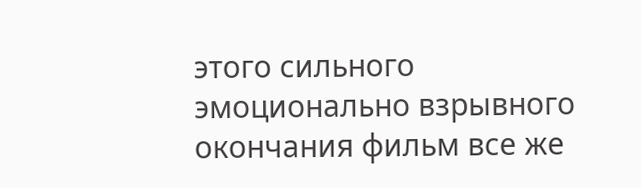этого сильного эмоционально взрывного окончания фильм все же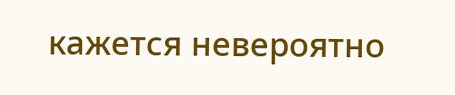кажется невероятно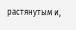растянутым и,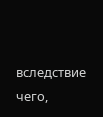вследствие чего,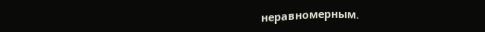неравномерным.